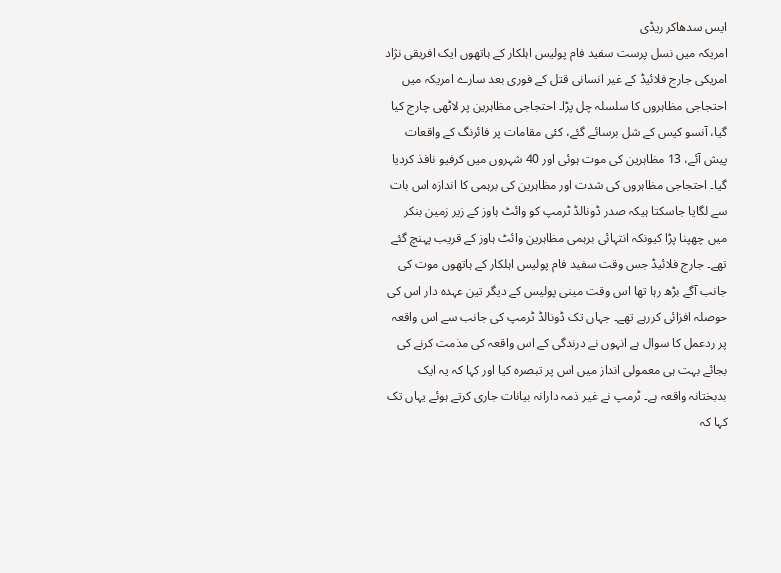ایس سدھاکر ریڈی
امریکہ میں نسل پرست سفید فام پولیس اہلکار کے ہاتھوں ایک افریقی نژاد امریکی جارج فلائیڈ کے غیر انسانی قتل کے فوری بعد سارے امریکہ میں احتجاجی مظاہروں کا سلسلہ چل پڑا۔ احتجاجی مظاہرین پر لاٹھی چارج کیا گیا، آنسو کیس کے شل برسائے گئے، کئی مقامات پر فائرنگ کے واقعات پیش آئے، 13 مظاہرین کی موت ہوئی اور 40 شہروں میں کرفیو نافذ کردیا گیا۔ احتجاجی مظاہروں کی شدت اور مظاہرین کی برہمی کا اندازہ اس بات سے لگایا جاسکتا ہیکہ صدر ڈونالڈ ٹرمپ کو وائٹ ہاوز کے زیر زمین بنکر میں چھپنا پڑا کیونکہ انتہائی برہمی مظاہرین وائٹ ہاوز کے قریب پہنچ گئے تھے۔ جارج فلائیڈ جس وقت سفید فام پولیس اہلکار کے ہاتھوں موت کی جانب آگے بڑھ رہا تھا اس وقت مینی پولیس کے دیگر تین عہدہ دار اس کی حوصلہ افزائی کررہے تھے۔ جہاں تک ڈونالڈ ٹرمپ کی جانب سے اس واقعہ پر ردعمل کا سوال ہے انہوں نے درندگی کے اس واقعہ کی مذمت کرنے کی بجائے بہت ہی معمولی انداز میں اس پر تبصرہ کیا اور کہا کہ یہ ایک بدبختانہ واقعہ ہے۔ ٹرمپ نے غیر ذمہ دارانہ بیانات جاری کرتے ہوئے یہاں تک کہا کہ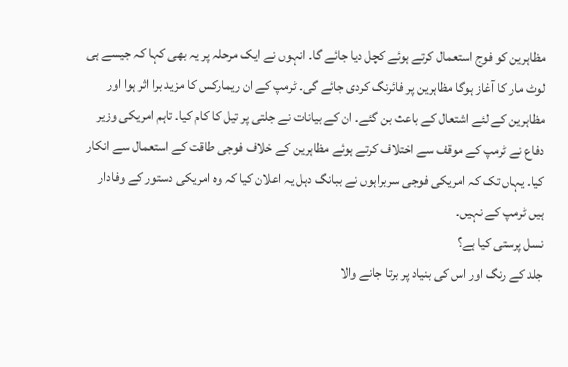مظاہرین کو فوج استعمال کرتے ہوئے کچل دیا جائے گا۔ انہوں نے ایک مرحلہ پر یہ بھی کہا کہ جیسے ہی لوٹ مار کا آغاز ہوگا مظاہرین پر فائرنگ کردی جائے گی۔ ٹرمپ کے ان ریمارکس کا مزید برا اثر ہوا اور مظاہرین کے لئے اشتعال کے باعث بن گئے۔ ان کے بیانات نے جلتی پر تیل کا کام کیا۔ تاہم امریکی وزیر دفاع نے ٹرمپ کے موقف سے اختلاف کرتے ہوئے مظاہرین کے خلاف فوجی طاقت کے استعمال سے انکار کیا۔ یہاں تک کہ امریکی فوجی سربراہوں نے ببانگ دہل یہ اعلان کیا کہ وہ امریکی دستور کے وفادار ہیں ٹرمپ کے نہیں۔
نسل پرستی کیا ہے؟
جلد کے رنگ اور اس کی بنیاد پر برتا جانے والا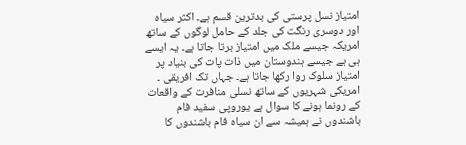امتیاز نسل پرستی کی بدترین قسم ہے۔ اکثر سیاہ اور دوسری رنگت کی جلد کے حامل لوگوں کے ساتھ امریکہ جیسے ملک میں امتیاز برتا جاتا ہے۔ یہ ایسے ہی ہے جیسے ہندوستان میں ذات پات کی بنیاد پر امتیاز سلوک روا رکھا جاتا ہے۔ جہاں تک افریقی ۔ امریکی شہریوں کے ساتھ نسلی منافرت کے واقعات کے رونما ہونے کا سوال ہے یوروپی سفید فام باشندوں نے ہمیشہ سے ان سیاہ فام باشندوں کا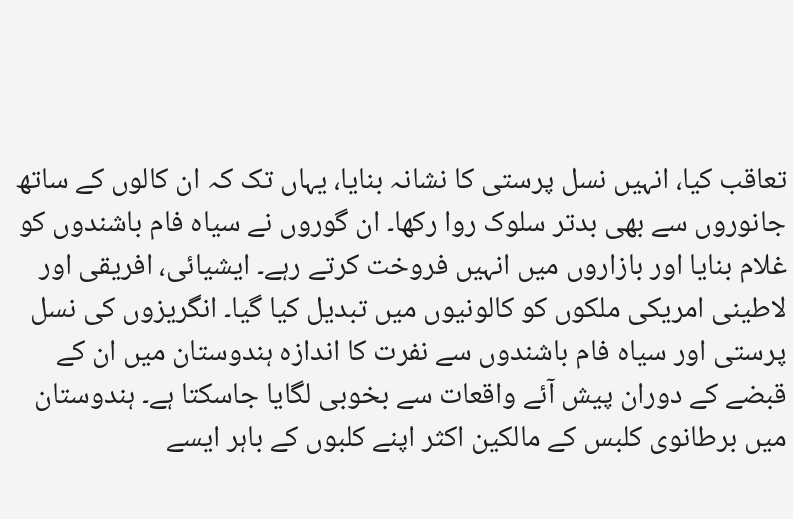تعاقب کیا، انہیں نسل پرستی کا نشانہ بنایا، یہاں تک کہ ان کالوں کے ساتھ جانوروں سے بھی بدتر سلوک روا رکھا۔ ان گوروں نے سیاہ فام باشندوں کو غلام بنایا اور بازاروں میں انہیں فروخت کرتے رہے۔ ایشیائی، افریقی اور لاطینی امریکی ملکوں کو کالونیوں میں تبدیل کیا گیا۔ انگریزوں کی نسل پرستی اور سیاہ فام باشندوں سے نفرت کا اندازہ ہندوستان میں ان کے قبضے کے دوران پیش آئے واقعات سے بخوبی لگایا جاسکتا ہے۔ ہندوستان میں برطانوی کلبس کے مالکین اکثر اپنے کلبوں کے باہر ایسے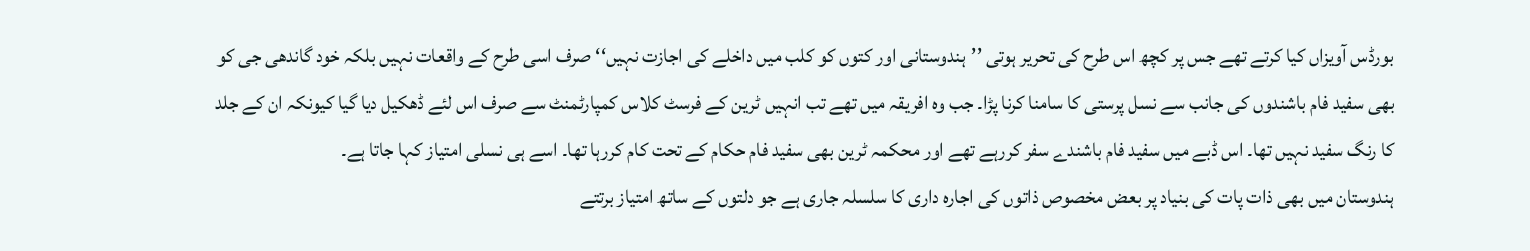بورڈس آویزاں کیا کرتے تھے جس پر کچھ اس طرح کی تحریر ہوتی ’’ہندوستانی اور کتوں کو کلب میں داخلے کی اجازت نہیں‘‘ صرف اسی طرح کے واقعات نہیں بلکہ خود گاندھی جی کو بھی سفید فام باشندوں کی جانب سے نسل پرستی کا سامنا کرنا پڑا۔ جب وہ افریقہ میں تھے تب انہیں ٹرین کے فرسٹ کلاس کمپارٹمنٹ سے صرف اس لئے ڈھکیل دیا گیا کیونکہ ان کے جلد کا رنگ سفید نہیں تھا۔ اس ڈبے میں سفید فام باشندے سفر کررہے تھے اور محکمہ ٹرین بھی سفید فام حکام کے تحت کام کررہا تھا۔ اسے ہی نسلی امتیاز کہا جاتا ہے۔
ہندوستان میں بھی ذات پات کی بنیاد پر بعض مخصوص ذاتوں کی اجارہ داری کا سلسلہ جاری ہے جو دلتوں کے ساتھ امتیاز برتتے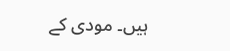ہیں۔ مودی کے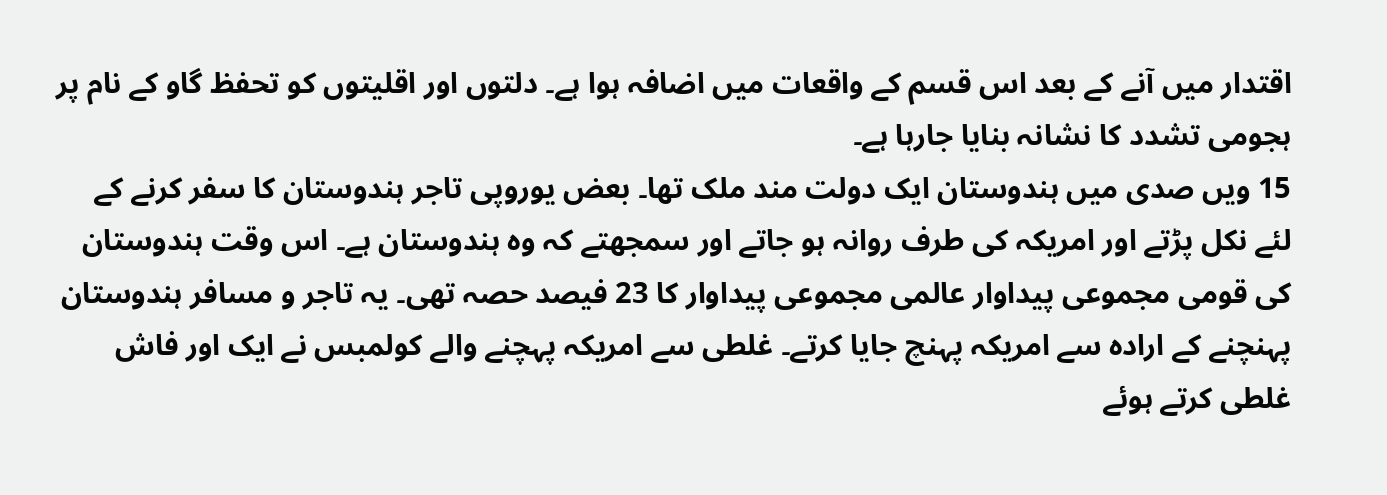اقتدار میں آنے کے بعد اس قسم کے واقعات میں اضافہ ہوا ہے۔ دلتوں اور اقلیتوں کو تحفظ گاو کے نام پر ہجومی تشدد کا نشانہ بنایا جارہا ہے۔
15 ویں صدی میں ہندوستان ایک دولت مند ملک تھا۔ بعض یوروپی تاجر ہندوستان کا سفر کرنے کے لئے نکل پڑتے اور امریکہ کی طرف روانہ ہو جاتے اور سمجھتے کہ وہ ہندوستان ہے۔ اس وقت ہندوستان کی قومی مجموعی پیداوار عالمی مجموعی پیداوار کا 23 فیصد حصہ تھی۔ یہ تاجر و مسافر ہندوستان پہنچنے کے ارادہ سے امریکہ پہنچ جایا کرتے۔ غلطی سے امریکہ پہچنے والے کولمبس نے ایک اور فاش غلطی کرتے ہوئے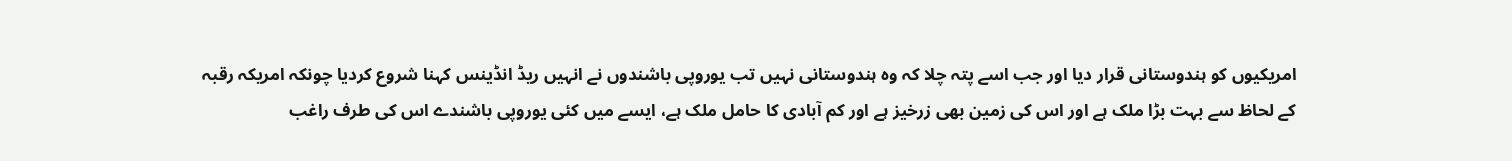امریکیوں کو ہندوستانی قرار دیا اور جب اسے پتہ چلا کہ وہ ہندوستانی نہیں تب یوروپی باشندوں نے انہیں ریڈ انڈینس کہنا شروع کردیا چونکہ امریکہ رقبہ کے لحاظ سے بہت بڑا ملک ہے اور اس کی زمین بھی زرخیز ہے اور کم آبادی کا حامل ملک ہے، ایسے میں کئی یوروپی باشندے اس کی طرف راغب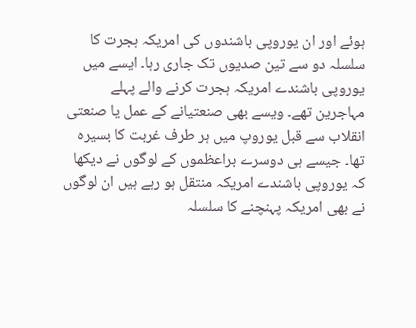ہوئے اور ان یوروپی باشندوں کی امریکہ ہجرت کا سلسلہ دو سے تین صدیوں تک جاری رہا۔ ایسے میں یوروپی باشندے امریکہ ہجرت کرنے والے پہلے مہاجرین تھے۔ ویسے بھی صنعتیانے کے عمل یا صنعتی انقلاب سے قبل یوروپ میں ہر طرف غربت کا بسیرہ تھا۔ جیسے ہی دوسرے براعظموں کے لوگوں نے دیکھا کہ یوروپی باشندے امریکہ منتقل ہو رہے ہیں ان لوگوں نے بھی امریکہ پہنچنے کا سلسلہ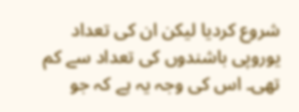شروع کردیا لیکن ان کی تعداد یوروپی باشندوں کی تعداد سے کم تھی۔ اس کی وجہ یہ ہے کہ جو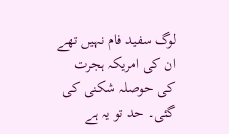لوگ سفید فام نہیں تھے ان کی امریکہ ہجرت کی حوصلہ شکنی کی گئی۔ حد تو یہ ہے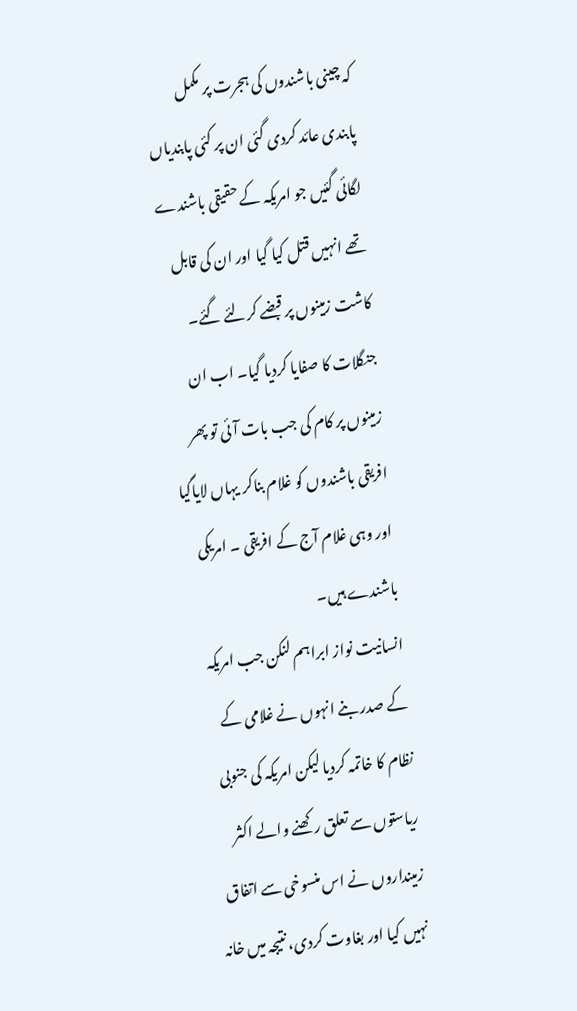کہ چینی باشندوں کی ہجرت پر مکمل پابندی عائد کردی گئی ان پر کئی پابندیاں لگائی گئیں جو امریکہ کے حقیقی باشندے تھے انہیں قتل کیا گیا اور ان کی قابل کاشت زمینوں پر قبضے کرلئے گئے۔ جنگلات کا صفایا کردیا گیا۔ اب ان زمینوں پر کام کی جب بات آئی تو پھر افریقی باشندوں کو غلام بناکر یہاں لایاگیا اور وہی غلام آج کے افریقی ۔ امریکی باشندے ہیں۔
انسانیت نواز ابراہم لنکن جب امریکہ کے صدر بنے انہوں نے غلامی کے نظام کا خاتمہ کردیا لیکن امریکہ کی جنوبی ریاستوں سے تعلق رکھنے والے اکثر زمینداروں نے اس منسوخی سے اتفاق نہیں کیا اور بغاوت کردی، نتیجہ میں خانہ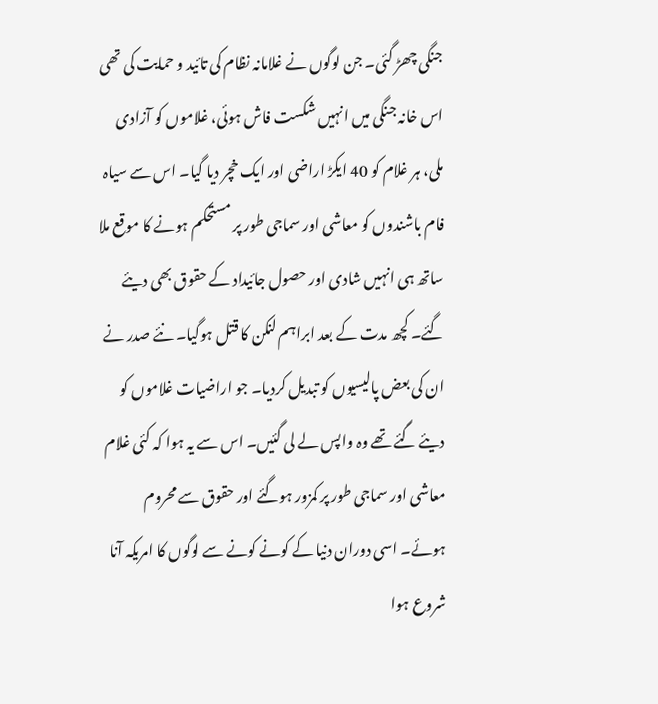جنگی چھڑ گئی۔ جن لوگوں نے غلامانہ نظام کی تائید و حمایت کی تھی اس خانہ جنگی میں انہیں شکست فاش ہوئی، غلاموں کو آزادی ملی، ہر غلام کو 40 ایکڑ اراضی اور ایک خچر دیا گیا۔ اس سے سیاہ فام باشندوں کو معاشی اور سماجی طور پر مستحکم ہونے کا موقع ملا ساتھ ہی انہیں شادی اور حصول جائیداد کے حقوق بھی دیئے گئے۔ کچھ مدت کے بعد ابراہم لنکن کا قتل ہوگیا۔ نئے صدر نے ان کی بعض پالیسیوں کو تبدیل کردیا۔ جو اراضیات غلاموں کو دیئے گئے تھے وہ واپس لے لی گئیں۔ اس سے یہ ہوا کہ کئی غلام معاشی اور سماجی طور پر کمزور ہوگئے اور حقوق سے محروم ہوئے۔ اسی دوران دنیا کے کونے کونے سے لوگوں کا امریکہ آنا شروع ہوا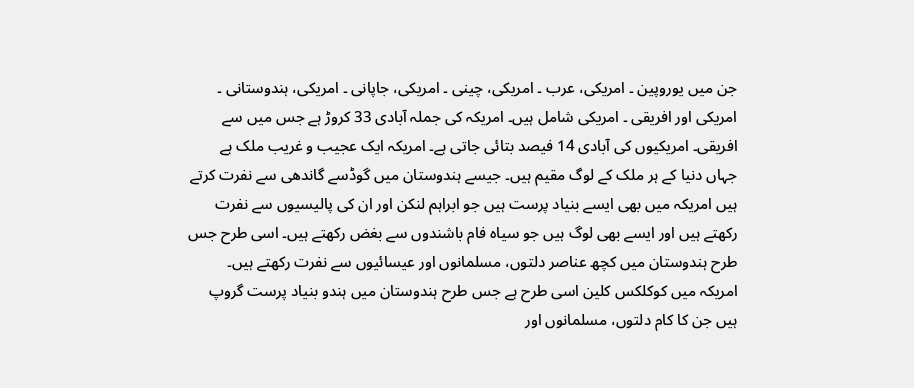جن میں یوروپین ۔ امریکی، عرب ۔ امریکی، چینی ۔ امریکی، جاپانی ۔ امریکی، ہندوستانی ۔ امریکی اور افریقی ۔ امریکی شامل ہیں۔ امریکہ کی جملہ آبادی 33 کروڑ ہے جس میں سے افریقی۔ امریکیوں کی آبادی 14 فیصد بتائی جاتی ہے۔ امریکہ ایک عجیب و غریب ملک ہے جہاں دنیا کے ہر ملک کے لوگ مقیم ہیں۔ جیسے ہندوستان میں گوڈسے گاندھی سے نفرت کرتے ہیں امریکہ میں بھی ایسے بنیاد پرست ہیں جو ابراہم لنکن اور ان کی پالیسیوں سے نفرت رکھتے ہیں اور ایسے بھی لوگ ہیں جو سیاہ فام باشندوں سے بغض رکھتے ہیں۔ اسی طرح جس طرح ہندوستان میں کچھ عناصر دلتوں، مسلمانوں اور عیسائیوں سے نفرت رکھتے ہیں۔ امریکہ میں کوکلکس کلین اسی طرح ہے جس طرح ہندوستان میں ہندو بنیاد پرست گروپ ہیں جن کا کام دلتوں، مسلمانوں اور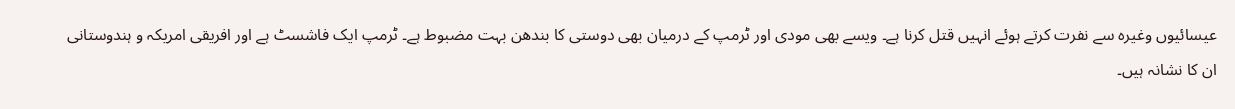عیسائیوں وغیرہ سے نفرت کرتے ہوئے انہیں قتل کرنا ہے۔ ویسے بھی مودی اور ٹرمپ کے درمیان بھی دوستی کا بندھن بہت مضبوط ہے۔ ٹرمپ ایک فاشسٹ ہے اور افریقی امریکہ و ہندوستانی ان کا نشانہ ہیں۔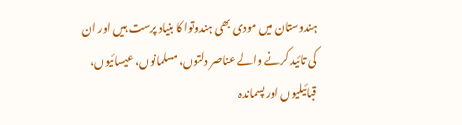ہندوستان میں مودی بھی ہندوتوا کا بنیاد پرست ہیں اور ان کی تائید کرنے والے عناصر دلتوں، مسلمانوں، عیسائیوں، قبائیلیوں اور پسماندہ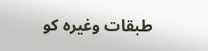طبقات وغیرہ کو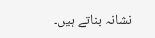نشانہ بناتے ہیں۔